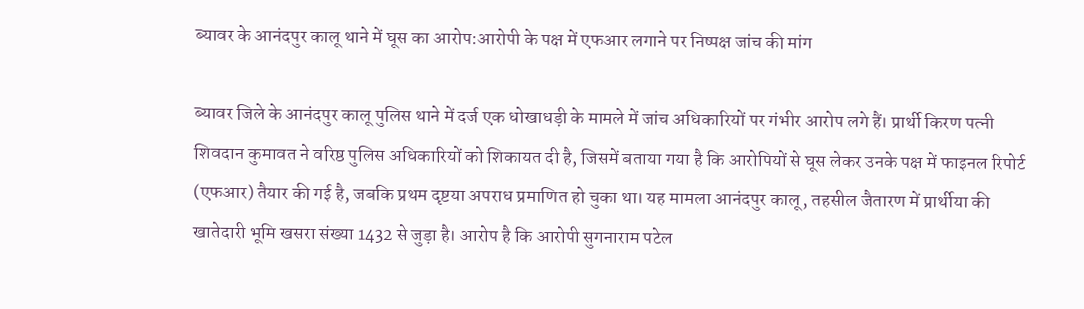ब्यावर के आनंदपुर कालू थाने में घूस का आरोप:आरोपी के पक्ष में एफआर लगाने पर निष्पक्ष जांच की मांग

ब्यावर जिले के आनंदपुर कालू पुलिस थाने में दर्ज एक धोखाधड़ी के मामले में जांच अधिकारियों पर गंभीर आरोप लगे हैं। प्रार्थी किरण पत्नी शिवदान कुमावत ने वरिष्ठ पुलिस अधिकारियों को शिकायत दी है, जिसमें बताया गया है कि आरोपियों से घूस लेकर उनके पक्ष में फाइनल रिपोर्ट (एफआर) तैयार की गई है, जबकि प्रथम दृष्टया अपराध प्रमाणित हो चुका था। यह मामला आनंदपुर कालू, तहसील जैतारण में प्रार्थीया की खातेदारी भूमि खसरा संख्या 1432 से जुड़ा है। आरोप है कि आरोपी सुगनाराम पटेल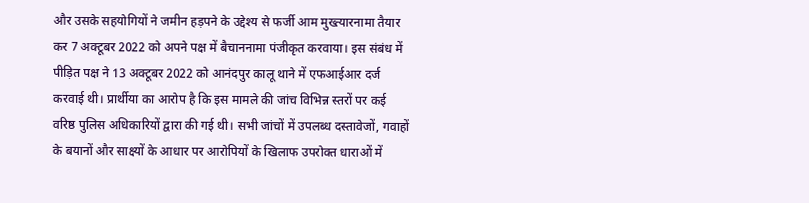और उसके सहयोगियों ने जमीन हड़पने के उद्देश्य से फर्जी आम मुख्त्यारनामा तैयार कर 7 अक्टूबर 2022 को अपने पक्ष में बैचाननामा पंजीकृत करवाया। इस संबंध में पीड़ित पक्ष ने 13 अक्टूबर 2022 को आनंदपुर कालू थाने में एफआईआर दर्ज करवाई थी। प्रार्थीया का आरोप है कि इस मामले की जांच विभिन्न स्तरों पर कई वरिष्ठ पुलिस अधिकारियों द्वारा की गई थी। सभी जांचों में उपलब्ध दस्तावेजों, गवाहों के बयानों और साक्ष्यों के आधार पर आरोपियों के खिलाफ उपरोक्त धाराओं में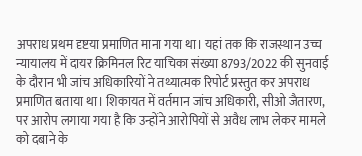अपराध प्रथम दृष्टया प्रमाणित माना गया था। यहां तक कि राजस्थान उच्च न्यायालय में दायर क्रिमिनल रिट याचिका संख्या 8793/2022 की सुनवाई के दौरान भी जांच अधिकारियों ने तथ्यात्मक रिपोर्ट प्रस्तुत कर अपराध प्रमाणित बताया था। शिकायत में वर्तमान जांच अधिकारी, सीओ जैतारण, पर आरोप लगाया गया है कि उन्होंने आरोपियों से अवैध लाभ लेकर मामले को दबाने के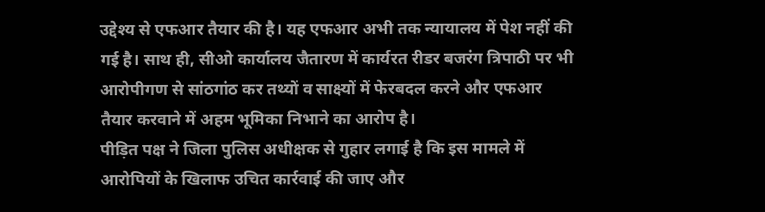उद्देश्य से एफआर तैयार की है। यह एफआर अभी तक न्यायालय में पेश नहीं की गई है। साथ ही, सीओ कार्यालय जैतारण में कार्यरत रीडर बजरंग त्रिपाठी पर भी आरोपीगण से सांठगांठ कर तथ्यों व साक्ष्यों में फेरबदल करने और एफआर तैयार करवाने में अहम भूमिका निभाने का आरोप है।
पीड़ित पक्ष ने जिला पुलिस अधीक्षक से गुहार लगाई है कि इस मामले में आरोपियों के खिलाफ उचित कार्रवाई की जाए और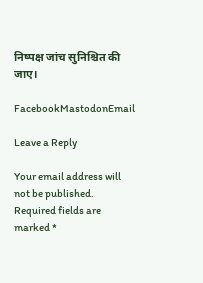निष्पक्ष जांच सुनिश्चित की जाए।

FacebookMastodonEmail

Leave a Reply

Your email address will not be published. Required fields are marked *